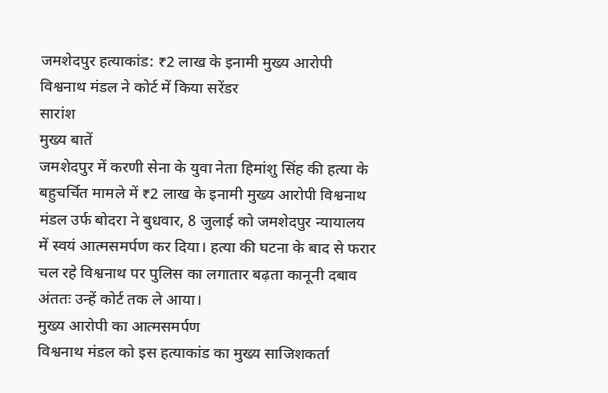जमशेदपुर हत्याकांड: ₹2 लाख के इनामी मुख्य आरोपी विश्वनाथ मंडल ने कोर्ट में किया सरेंडर
सारांश
मुख्य बातें
जमशेदपुर में करणी सेना के युवा नेता हिमांशु सिंह की हत्या के बहुचर्चित मामले में ₹2 लाख के इनामी मुख्य आरोपी विश्वनाथ मंडल उर्फ बोदरा ने बुधवार, 8 जुलाई को जमशेदपुर न्यायालय में स्वयं आत्मसमर्पण कर दिया। हत्या की घटना के बाद से फरार चल रहे विश्वनाथ पर पुलिस का लगातार बढ़ता कानूनी दबाव अंततः उन्हें कोर्ट तक ले आया।
मुख्य आरोपी का आत्मसमर्पण
विश्वनाथ मंडल को इस हत्याकांड का मुख्य साजिशकर्ता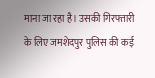माना जा रहा है। उसकी गिरफ्तारी के लिए जमशेदपुर पुलिस की कई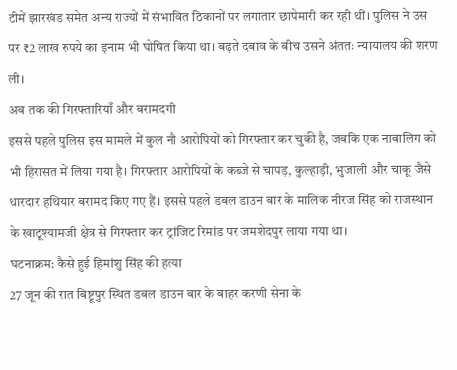टीमें झारखंड समेत अन्य राज्यों में संभावित ठिकानों पर लगातार छापेमारी कर रही थीं। पुलिस ने उस पर ₹2 लाख रुपये का इनाम भी घोषित किया था। बढ़ते दबाव के बीच उसने अंततः न्यायालय की शरण ली।
अब तक की गिरफ्तारियाँ और बरामदगी
इससे पहले पुलिस इस मामले में कुल नौ आरोपियों को गिरफ्तार कर चुकी है, जबकि एक नाबालिग को भी हिरासत में लिया गया है। गिरफ्तार आरोपियों के कब्जे से चापड़, कुल्हाड़ी, भुजाली और चाकू जैसे धारदार हथियार बरामद किए गए हैं। इससे पहले डबल डाउन बार के मालिक नीरज सिंह को राजस्थान के खाटूश्यामजी क्षेत्र से गिरफ्तार कर ट्रांजिट रिमांड पर जमशेदपुर लाया गया था।
घटनाक्रम: कैसे हुई हिमांशु सिंह की हत्या
27 जून की रात बिष्टूपुर स्थित डबल डाउन बार के बाहर करणी सेना के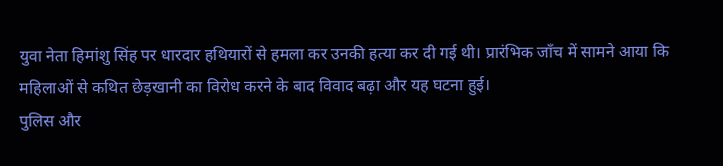युवा नेता हिमांशु सिंह पर धारदार हथियारों से हमला कर उनकी हत्या कर दी गई थी। प्रारंभिक जाँच में सामने आया कि महिलाओं से कथित छेड़खानी का विरोध करने के बाद विवाद बढ़ा और यह घटना हुई।
पुलिस और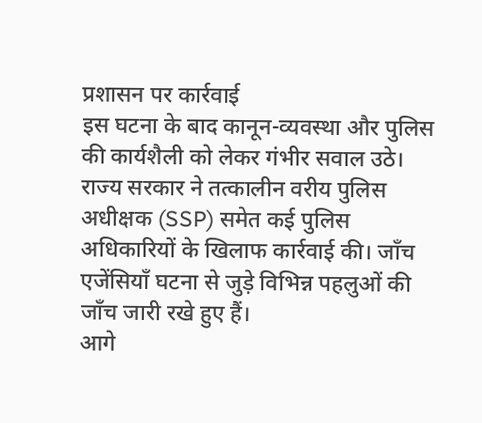प्रशासन पर कार्रवाई
इस घटना के बाद कानून-व्यवस्था और पुलिस की कार्यशैली को लेकर गंभीर सवाल उठे। राज्य सरकार ने तत्कालीन वरीय पुलिस अधीक्षक (SSP) समेत कई पुलिस अधिकारियों के खिलाफ कार्रवाई की। जाँच एजेंसियाँ घटना से जुड़े विभिन्न पहलुओं की जाँच जारी रखे हुए हैं।
आगे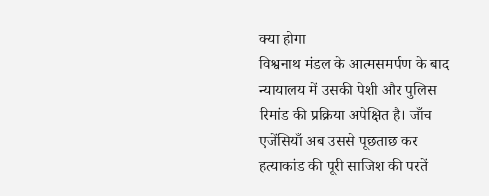क्या होगा
विश्वनाथ मंडल के आत्मसमर्पण के बाद न्यायालय में उसकी पेशी और पुलिस रिमांड की प्रक्रिया अपेक्षित है। जाँच एजेंसियाँ अब उससे पूछताछ कर हत्याकांड की पूरी साजिश की परतें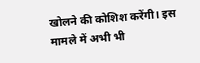खोलने की कोशिश करेंगी। इस मामले में अभी भी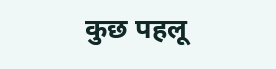कुछ पहलू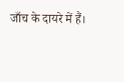जाँच के दायरे में हैं।